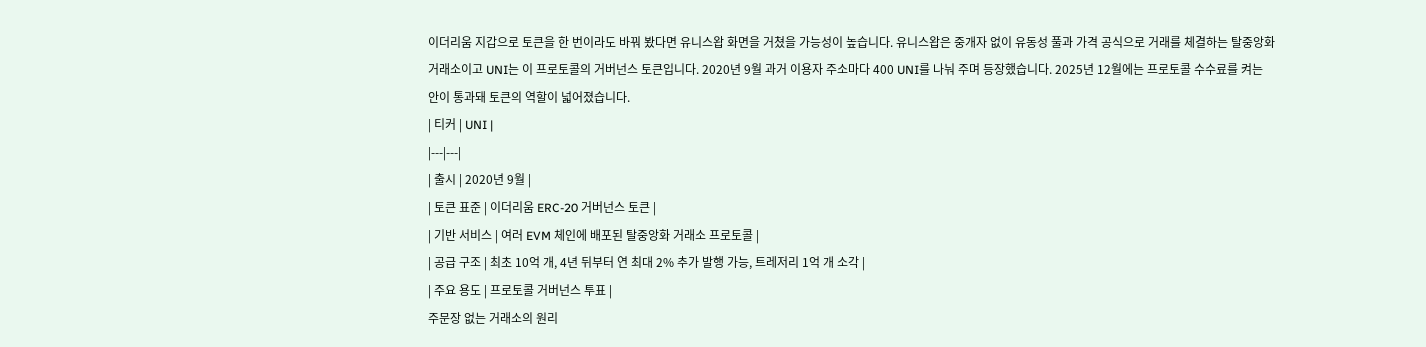이더리움 지갑으로 토큰을 한 번이라도 바꿔 봤다면 유니스왑 화면을 거쳤을 가능성이 높습니다. 유니스왑은 중개자 없이 유동성 풀과 가격 공식으로 거래를 체결하는 탈중앙화 거래소이고 UNI는 이 프로토콜의 거버넌스 토큰입니다. 2020년 9월 과거 이용자 주소마다 400 UNI를 나눠 주며 등장했습니다. 2025년 12월에는 프로토콜 수수료를 켜는 안이 통과돼 토큰의 역할이 넓어졌습니다.
| 티커 | UNI |
|---|---|
| 출시 | 2020년 9월 |
| 토큰 표준 | 이더리움 ERC-20 거버넌스 토큰 |
| 기반 서비스 | 여러 EVM 체인에 배포된 탈중앙화 거래소 프로토콜 |
| 공급 구조 | 최초 10억 개, 4년 뒤부터 연 최대 2% 추가 발행 가능, 트레저리 1억 개 소각 |
| 주요 용도 | 프로토콜 거버넌스 투표 |
주문장 없는 거래소의 원리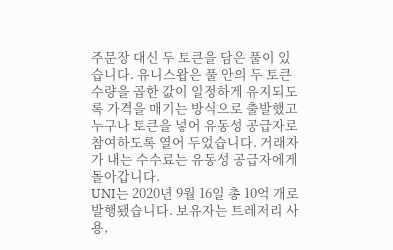주문장 대신 두 토큰을 담은 풀이 있습니다. 유니스왑은 풀 안의 두 토큰 수량을 곱한 값이 일정하게 유지되도록 가격을 매기는 방식으로 출발했고 누구나 토큰을 넣어 유동성 공급자로 참여하도록 열어 두었습니다. 거래자가 내는 수수료는 유동성 공급자에게 돌아갑니다.
UNI는 2020년 9월 16일 총 10억 개로 발행됐습니다. 보유자는 트레저리 사용,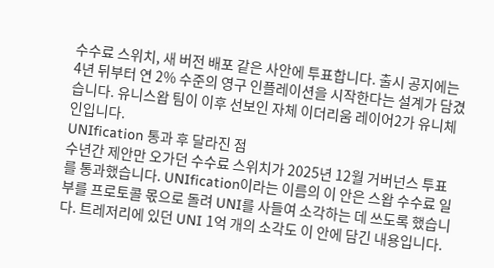수수료 스위치, 새 버전 배포 같은 사안에 투표합니다. 출시 공지에는 4년 뒤부터 연 2% 수준의 영구 인플레이션을 시작한다는 설계가 담겼습니다. 유니스왑 팀이 이후 선보인 자체 이더리움 레이어2가 유니체인입니다.
UNIfication 통과 후 달라진 점
수년간 제안만 오가던 수수료 스위치가 2025년 12월 거버넌스 투표를 통과했습니다. UNIfication이라는 이름의 이 안은 스왑 수수료 일부를 프로토콜 몫으로 돌려 UNI를 사들여 소각하는 데 쓰도록 했습니다. 트레저리에 있던 UNI 1억 개의 소각도 이 안에 담긴 내용입니다.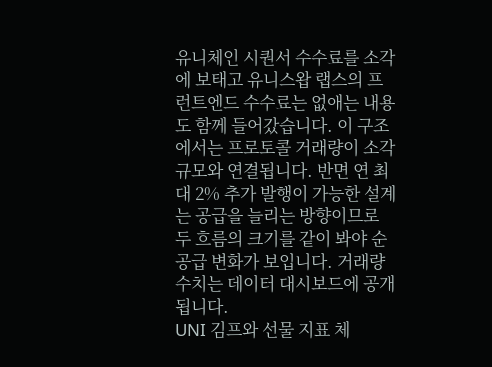유니체인 시퀀서 수수료를 소각에 보태고 유니스왑 랩스의 프런트엔드 수수료는 없애는 내용도 함께 들어갔습니다. 이 구조에서는 프로토콜 거래량이 소각 규모와 연결됩니다. 반면 연 최대 2% 추가 발행이 가능한 설계는 공급을 늘리는 방향이므로 두 흐름의 크기를 같이 봐야 순공급 변화가 보입니다. 거래량 수치는 데이터 대시보드에 공개됩니다.
UNI 김프와 선물 지표 체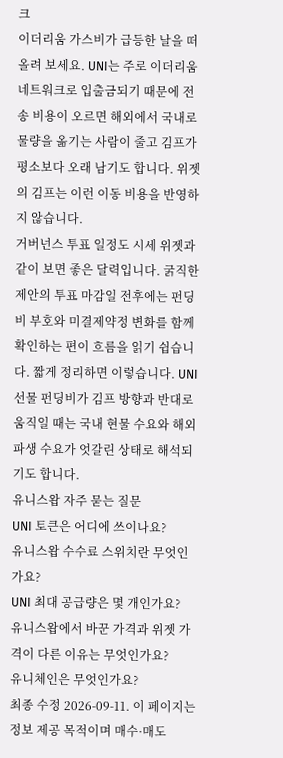크
이더리움 가스비가 급등한 날을 떠올려 보세요. UNI는 주로 이더리움 네트워크로 입출금되기 때문에 전송 비용이 오르면 해외에서 국내로 물량을 옮기는 사람이 줄고 김프가 평소보다 오래 남기도 합니다. 위젯의 김프는 이런 이동 비용을 반영하지 않습니다.
거버넌스 투표 일정도 시세 위젯과 같이 보면 좋은 달력입니다. 굵직한 제안의 투표 마감일 전후에는 펀딩비 부호와 미결제약정 변화를 함께 확인하는 편이 흐름을 읽기 쉽습니다. 짧게 정리하면 이렇습니다. UNI 선물 펀딩비가 김프 방향과 반대로 움직일 때는 국내 현물 수요와 해외 파생 수요가 엇갈린 상태로 해석되기도 합니다.
유니스왑 자주 묻는 질문
UNI 토큰은 어디에 쓰이나요?
유니스왑 수수료 스위치란 무엇인가요?
UNI 최대 공급량은 몇 개인가요?
유니스왑에서 바꾼 가격과 위젯 가격이 다른 이유는 무엇인가요?
유니체인은 무엇인가요?
최종 수정 2026-09-11. 이 페이지는 정보 제공 목적이며 매수·매도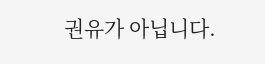권유가 아닙니다.